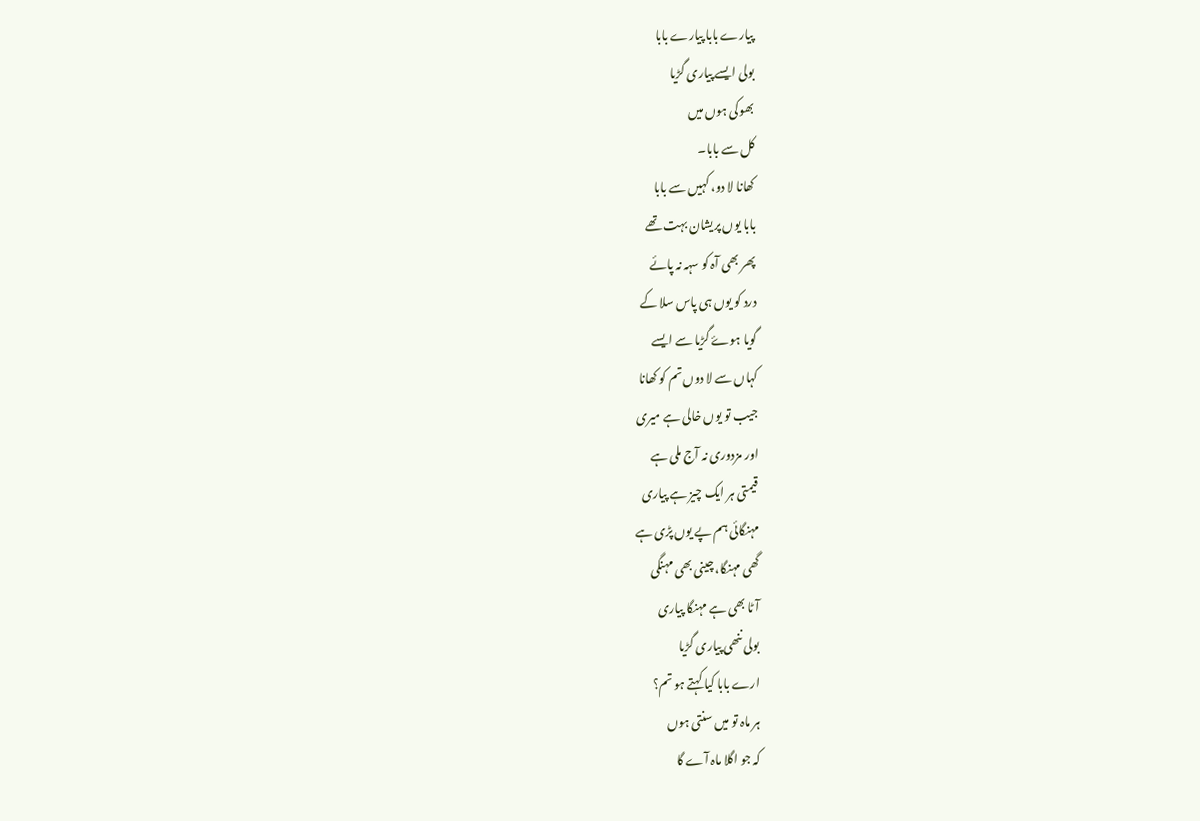پیارے بابا پیارے بابا
بولی ایسے پیاری گڑیا
بھوکی ہوں میں
کل سے بابا۔
کھانا لا دو، کہیں سے بابا
بابا یوں پریشان بہت تھے
پھر بھی آہ کو سہہ نہ پائے
درد کو یوں ہی پاس سلا کے
گویا ہوۓ گڑیا سے ایسے
کہاں سے لا دوں تم کو کھانا
جیب تو یوں خالی ہے میری
اور مزدوری نہ آج ملی ہے
قیمتی ہر ایک چیز ہے پیاری
مہنگائی ہم پے یوں پڑی ہے
گھی مہنگا، چینی بھی مہنگی
آٹا بھی ہے مہنگا پیاری
بولی ننھی پیاری گڑیا
ارے بابا کیا کہتے ہو تم؟
ہر ماہ تو میں سنتی ہوں
کہ جو اگلا ماہ آے گا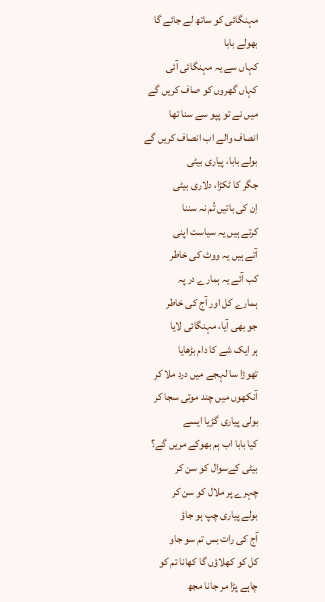مہنگائی کو ساتھ لے جائے گا
بھولے بابا
کہاں سے یہ مہنگائی آئی
کہاں گھروں کو صاف کریں گے
میں نے تو پپو سے سنا تھا
انصاف والے اب انصاف کریں گے
بولے بابا، پیاری بیٹی
جگر کا ٹکڑا، دلاری بیٹی
اِن کی باتیں تُم نہ سننا
کرتے ہیں یہ سیاست اپنی
آتے ہیں یہ ووٹ کی خاطر
کب آئے یہ ہمارے در پہ
ہمارے کل اور آج کی خاطر
جو بھی آیا، مہنگائی لایا
ہر ایک شے کا دام بڑھایا
تھوڑا سا لہجے میں درد ملا کر
آنکھوں میں چند موتی سجا کر
بولی پیاری گڑیا ایسے
کیا بابا اب ہم بھوکے مریں گے؟
بیٹی کےسوال کو سن کر
چہرے پر ملال کو سن کر
بولے پیاری چپ ہو جاؤ
آج کی رات بس تم سو جاو
کل کو کھلاؤں گا کھانا تم کو
چاہے پڑا مر جانا مجھ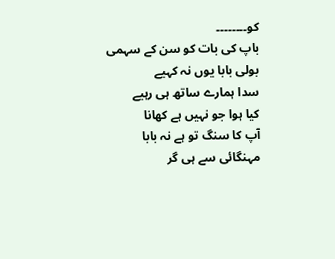کو۔۔۔۔۔۔۔۔
باپ کی بات کو سن کے سہمی
بولی بابا یوں نہ کہیے
سدا ہمارے ساتھ ہی رہیے
کیا ہوا جو نہیں ہے کھانا
آپ کا سنگ تو ہے نہ بابا
مہنگائی سے ہی گر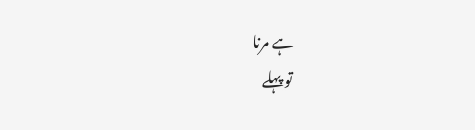ہے مرنا
تو پہلے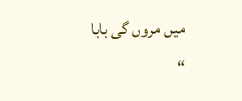میں مروں گی بابا
“